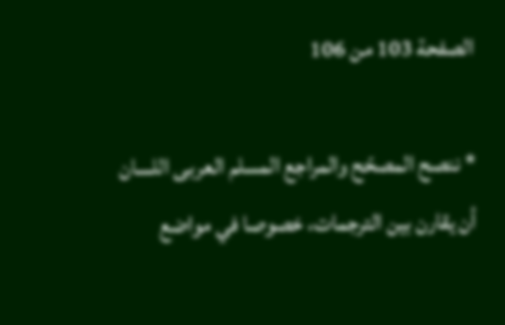الصفحة 103 من 106

* ننصح المصحّح والمراجع المسلم العربى اللسان أن يقارن بين الترجمات، خصوصا في مواضع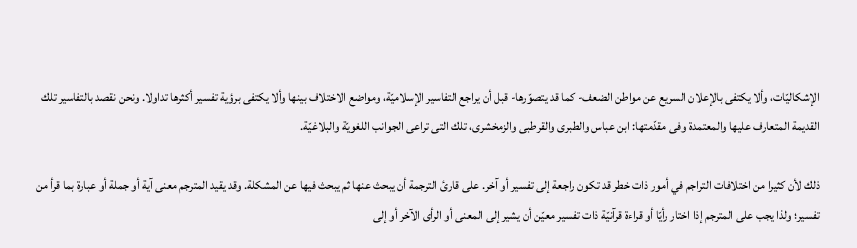الإشكاليّات، وألا يكتفى بالإعلان السريع عن مواطن الضعف- كما قد يتصوّرها- قبل أن يراجع التفاسير الإسلاميّة، ومواضع الاختلاف بينها وألا يكتفى برؤية تفسير أكثرها تداولا. ونحن نقصد بالتفاسير تلك القديمة المتعارف عليها والمعتمدة وفى مقدّمتها: ابن عباس والطبرى والقرطبى والزمخشرى، تلك التى تراعى الجوانب اللغويّة والبلاغيّة.

ذلك لأن كثيرا من اختلافات التراجم في أمور ذات خطر قد تكون راجعة إلى تفسير أو آخر. على قارئ الترجمة أن يبحث عنها ثم يبحث فيها عن المشكلة. وقد يقيد المترجم معنى آية أو جملة أو عبارة بما قرأ من تفسير؛ ولذا يجب على المترجم إذا اختار رأيّا أو قراءة قرآنيّة ذات تفسير معيّن أن يشير إلى المعنى أو الرأى الآخر أو إلى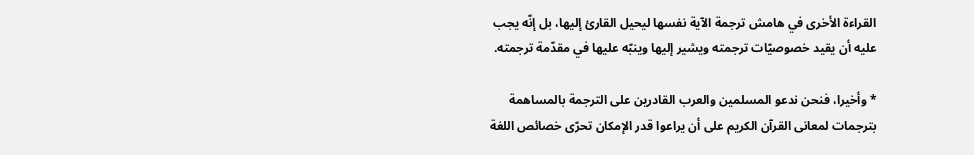القراءة الأخرى في هامش ترجمة الآية نفسها ليحيل القارئ إليها، بل إنّه يجب عليه أن يقيد خصوصيّات ترجمته ويشير إليها وينبّه عليها في مقدّمة ترجمته.

* وأخيرا، فنحن ندعو المسلمين والعرب القادرين على الترجمة بالمساهمة بترجمات لمعانى القرآن الكريم على أن يراعوا قدر الإمكان تحرّى خصائص اللغة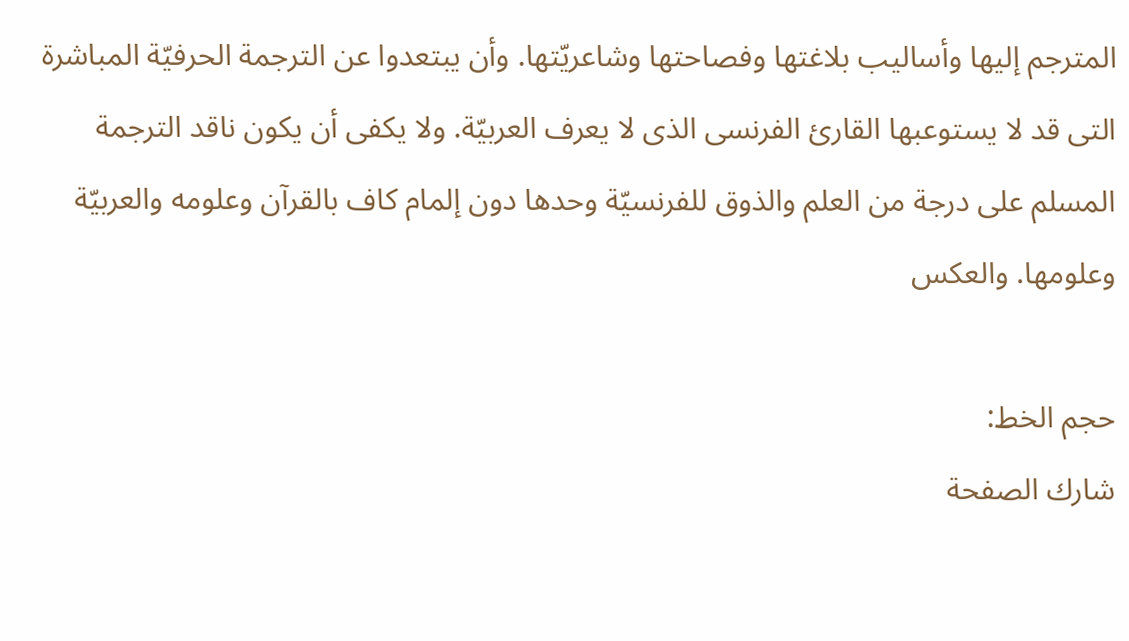المترجم إليها وأساليب بلاغتها وفصاحتها وشاعريّتها. وأن يبتعدوا عن الترجمة الحرفيّة المباشرة التى قد لا يستوعبها القارئ الفرنسى الذى لا يعرف العربيّة. ولا يكفى أن يكون ناقد الترجمة المسلم على درجة من العلم والذوق للفرنسيّة وحدها دون إلمام كاف بالقرآن وعلومه والعربيّة وعلومها. والعكس

حجم الخط:
شارك الصفحة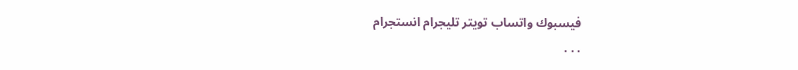فيسبوك واتساب تويتر تليجرام انستجرام
. . .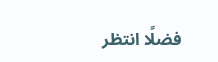فضلًا انتظر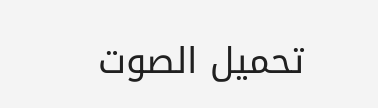تحميل الصوت